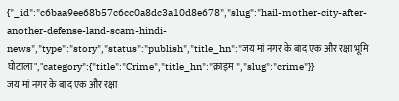{"_id":"c6baa9ee68b57c6cc0a8dc3a10d8e678","slug":"hail-mother-city-after-another-defense-land-scam-hindi-news","type":"story","status":"publish","title_hn":"जय मां नगर के बाद एक और रक्षा भूमि घोटाला","category":{"title":"Crime","title_hn":"क्राइम ","slug":"crime"}}
जय मां नगर के बाद एक और रक्षा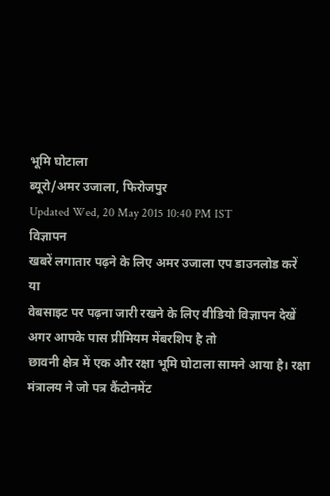भूमि घोटाला
ब्यूरो/अमर उजाला, फिरोजपुर
Updated Wed, 20 May 2015 10:40 PM IST
विज्ञापन
खबरें लगातार पढ़ने के लिए अमर उजाला एप डाउनलोड करें
या
वेबसाइट पर पढ़ना जारी रखने के लिए वीडियो विज्ञापन देखें
अगर आपके पास प्रीमियम मेंबरशिप है तो
छावनी क्षेत्र में एक और रक्षा भूमि घोटाला सामने आया है। रक्षा मंत्रालय ने जो पत्र कैंटोनमेंट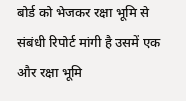बोर्ड को भेजकर रक्षा भूमि से संबंधी रिपोर्ट मांगी है उसमें एक और रक्षा भूमि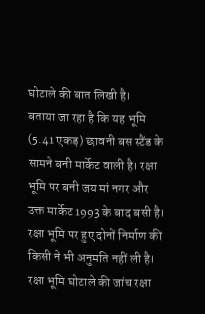घोटाले की बात लिखी है।
बताया जा रहा है कि यह भूमि (5.41 एकड़) छावनी बस स्टैंड के सामने बनी मार्केट वाली है। रक्षा भूमि पर बनी जय मां नगर और उक्त मार्केट 1993 के बाद बसी है। रक्षा भूमि पर हुए दोनों निर्माण की किसी ने भी अनुमति नहीं ली है। रक्षा भूमि घोटाले की जांच रक्षा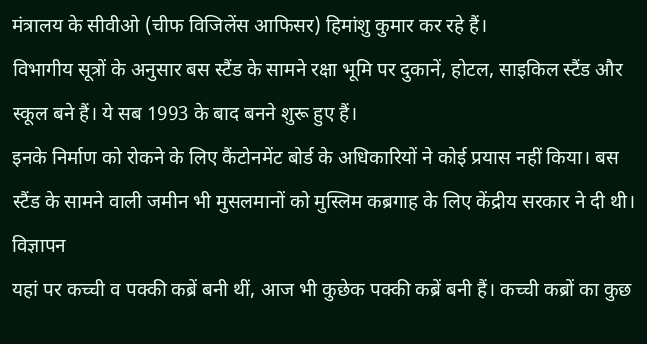मंत्रालय के सीवीओ (चीफ विजिलेंस आफिसर) हिमांशु कुमार कर रहे हैं।
विभागीय सूत्रों के अनुसार बस स्टैंड के सामने रक्षा भूमि पर दुकानें, होटल, साइकिल स्टैंड और स्कूल बने हैं। ये सब 1993 के बाद बनने शुरू हुए हैं।
इनके निर्माण को रोकने के लिए कैंटोनमेंट बोर्ड के अधिकारियों ने कोई प्रयास नहीं किया। बस स्टैंड के सामने वाली जमीन भी मुसलमानों को मुस्लिम कब्रगाह के लिए केंद्रीय सरकार ने दी थी।
विज्ञापन
यहां पर कच्ची व पक्की कब्रें बनी थीं, आज भी कुछेक पक्की कब्रें बनी हैं। कच्ची कब्रों का कुछ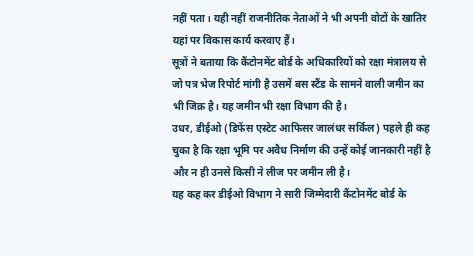नहीं पता। यही नहीं राजनीतिक नेताओं ने भी अपनी वोटों के खातिर यहां पर विकास कार्य करवाए हैं।
सूत्रों ने बताया कि कैंटोनमेंट बोर्ड के अधिकारियों को रक्षा मंत्रालय से जो पत्र भेज रिपोर्ट मांगी है उसमें बस स्टैंड के सामने वाली जमीन का भी जिक्र है। यह जमीन भी रक्षा विभाग की है।
उधर, डीईओ (डिफेंस एस्टेट आफिसर जालंधर सर्किल) पहले ही कह चुका है कि रक्षा भूमि पर अवैध निर्माण की उन्हें कोई जानकारी नहीं है और न ही उनसे किसी ने लीज पर जमीन ली है।
यह कह कर डीईओ विभाग ने सारी जिम्मेदारी कैंटोनमेंट बोर्ड के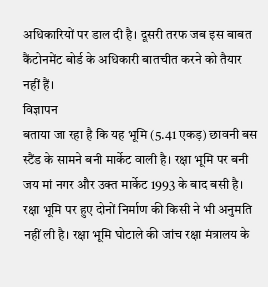अधिकारियों पर डाल दी है। दूसरी तरफ जब इस बाबत कैंटोनमेंट बोर्ड के अधिकारी बातचीत करने को तैयार नहीं हैं।
विज्ञापन
बताया जा रहा है कि यह भूमि (5.41 एकड़) छावनी बस स्टैंड के सामने बनी मार्केट वाली है। रक्षा भूमि पर बनी जय मां नगर और उक्त मार्केट 1993 के बाद बसी है। रक्षा भूमि पर हुए दोनों निर्माण की किसी ने भी अनुमति नहीं ली है। रक्षा भूमि घोटाले की जांच रक्षा मंत्रालय के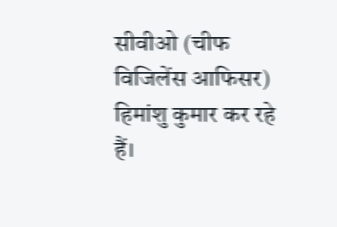सीवीओ (चीफ विजिलेंस आफिसर) हिमांशु कुमार कर रहे हैं।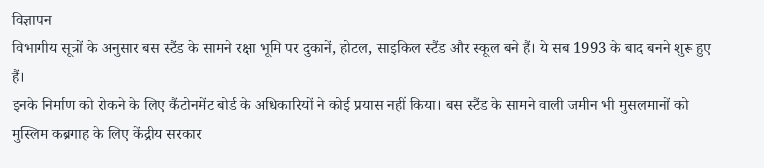विज्ञापन
विभागीय सूत्रों के अनुसार बस स्टैंड के सामने रक्षा भूमि पर दुकानें, होटल, साइकिल स्टैंड और स्कूल बने हैं। ये सब 1993 के बाद बनने शुरू हुए हैं।
इनके निर्माण को रोकने के लिए कैंटोनमेंट बोर्ड के अधिकारियों ने कोई प्रयास नहीं किया। बस स्टैंड के सामने वाली जमीन भी मुसलमानों को मुस्लिम कब्रगाह के लिए केंद्रीय सरकार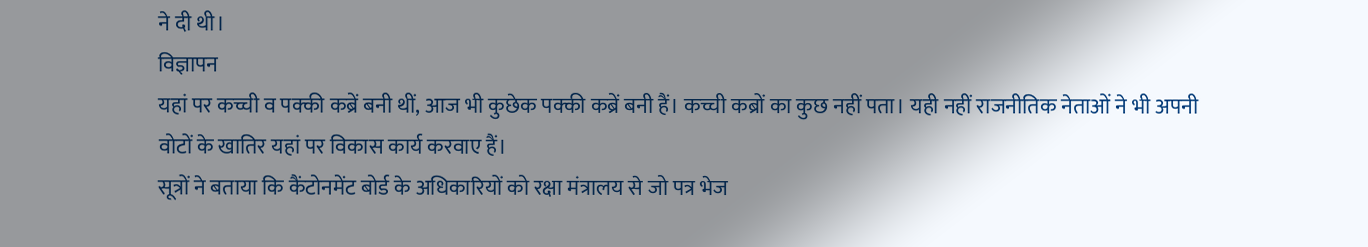ने दी थी।
विज्ञापन
यहां पर कच्ची व पक्की कब्रें बनी थीं, आज भी कुछेक पक्की कब्रें बनी हैं। कच्ची कब्रों का कुछ नहीं पता। यही नहीं राजनीतिक नेताओं ने भी अपनी वोटों के खातिर यहां पर विकास कार्य करवाए हैं।
सूत्रों ने बताया कि कैंटोनमेंट बोर्ड के अधिकारियों को रक्षा मंत्रालय से जो पत्र भेज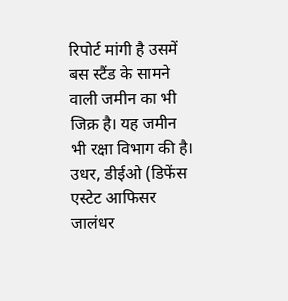रिपोर्ट मांगी है उसमें बस स्टैंड के सामने वाली जमीन का भी जिक्र है। यह जमीन भी रक्षा विभाग की है।
उधर, डीईओ (डिफेंस एस्टेट आफिसर जालंधर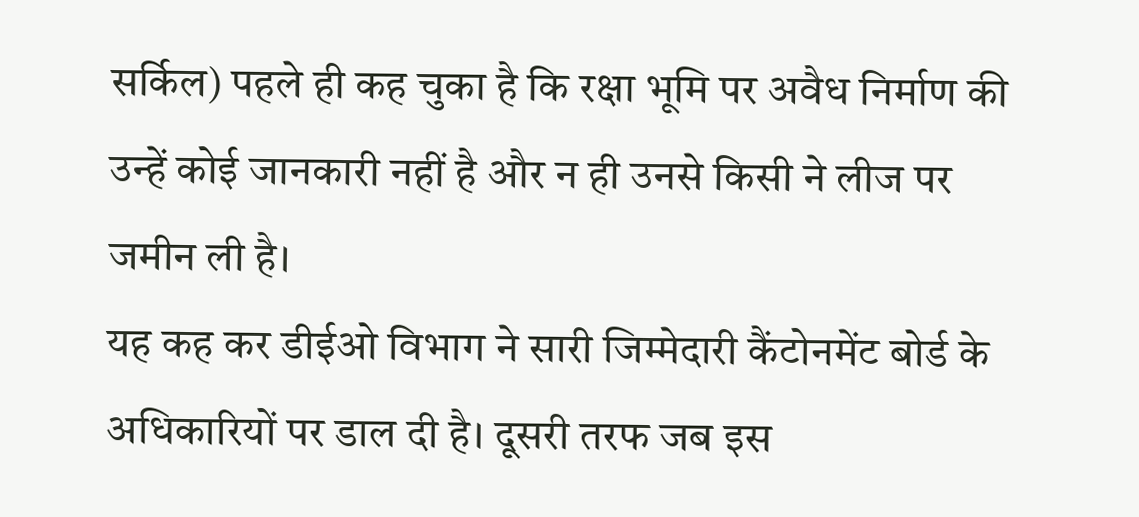सर्किल) पहले ही कह चुका है कि रक्षा भूमि पर अवैध निर्माण की उन्हें कोई जानकारी नहीं है और न ही उनसे किसी ने लीज पर जमीन ली है।
यह कह कर डीईओ विभाग ने सारी जिम्मेदारी कैंटोनमेंट बोर्ड के अधिकारियों पर डाल दी है। दूसरी तरफ जब इस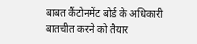बाबत कैंटोनमेंट बोर्ड के अधिकारी बातचीत करने को तैयार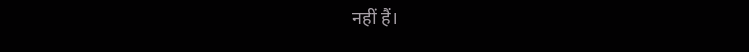नहीं हैं।